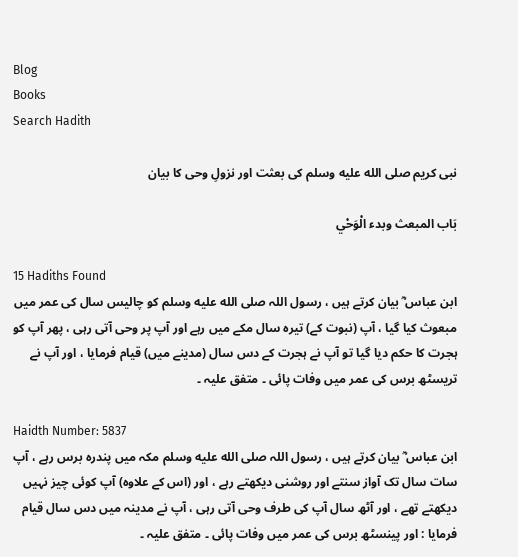Blog
Books
Search Hadith

نبی کریم صلى الله عليه وسلم کی بعثت اور نزولِ وحی کا بیان

بَاب المبعث وبدء الْوَحْي

15 Hadiths Found
ابن عباس ؓ بیان کرتے ہیں ، رسول اللہ صلى الله عليه وسلم کو چالیس سال کی عمر میں مبعوث کیا گیا ، آپ (نبوت کے) تیرہ سال مکے میں رہے اور آپ پر وحی آتی رہی ، پھر آپ کو ہجرت کا حکم دیا گیا تو آپ نے ہجرت کے دس سال (مدینے میں) قیام فرمایا ، اور آپ نے تریسٹھ برس کی عمر میں وفات پائی ۔ متفق علیہ ۔

Haidth Number: 5837
ابن عباس ؓ بیان کرتے ہیں ، رسول اللہ صلى الله عليه وسلم مکہ میں پندرہ برس رہے ، آپ سات سال تک آواز سنتے اور روشنی دیکھتے رہے ، اور (اس کے علاوہ) آپ کوئی چیز نہیں دیکھتے تھے ، اور آٹھ سال آپ کی طرف وحی آتی رہی ، آپ نے مدینہ میں دس سال قیام فرمایا : اور پینسٹھ برس کی عمر میں وفات پائی ۔ متفق علیہ ۔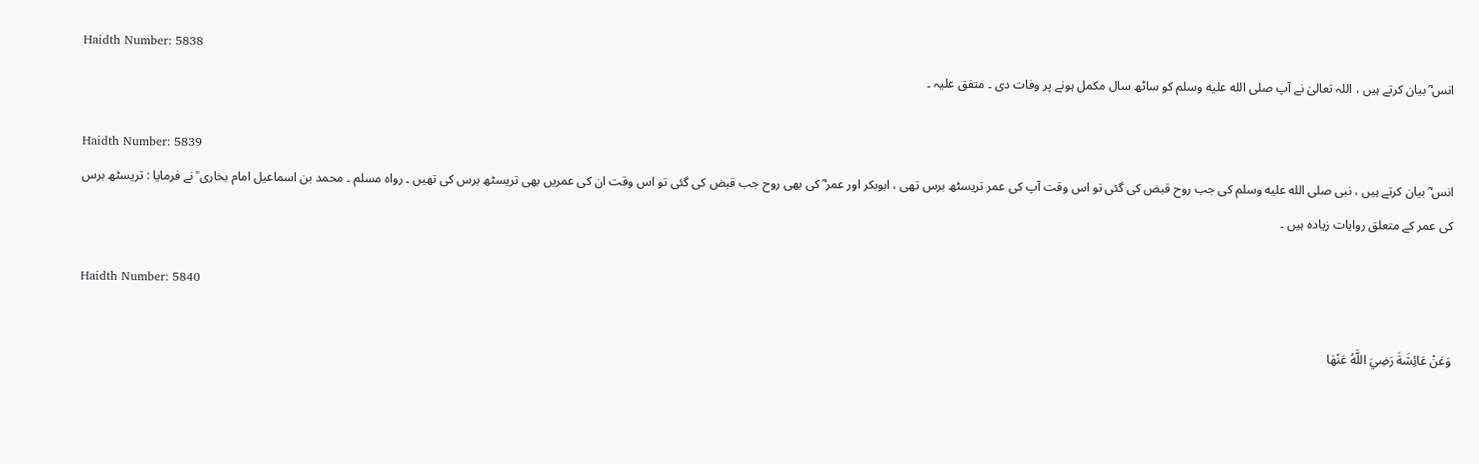Haidth Number: 5838
انس ؓ بیان کرتے ہیں ، اللہ تعالیٰ نے آپ صلى الله عليه وسلم کو ساٹھ سال مکمل ہونے پر وفات دی ۔ متفق علیہ ۔

Haidth Number: 5839
انس ؓ بیان کرتے ہیں ، نبی صلى الله عليه وسلم کی جب روح قبض کی گئی تو اس وقت آپ کی عمر تریسٹھ برس تھی ، ابوبکر اور عمر ؓ کی بھی روح جب قبض کی گئی تو اس وقت ان کی عمریں بھی تریسٹھ برس کی تھیں ۔ رواہ مسلم ۔ محمد بن اسماعیل امام بخاری ؒ نے فرمایا : تریسٹھ برس کی عمر کے متعلق روایات زیادہ ہیں ۔

Haidth Number: 5840

وَعَنْ عَائِشَةَ رَضِيَ اللَّهُ عَنْهَا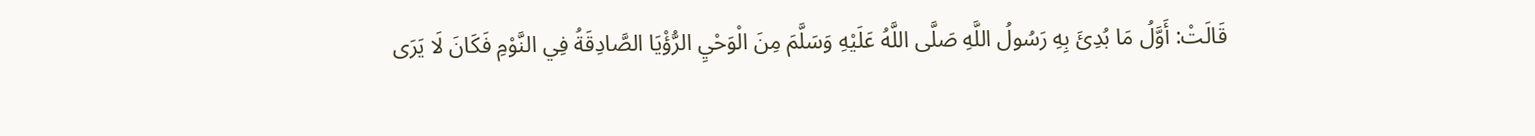قَالَتْ: أَوَّلُ مَا بُدِئَ بِهِ رَسُولُ اللَّهِ صَلَّى اللَّهُ عَلَيْهِ وَسَلَّمَ مِنَ الْوَحْيِ الرُّؤْيَا الصَّادِقَةُ فِي النَّوْمِ فَكَانَ لَا يَرَى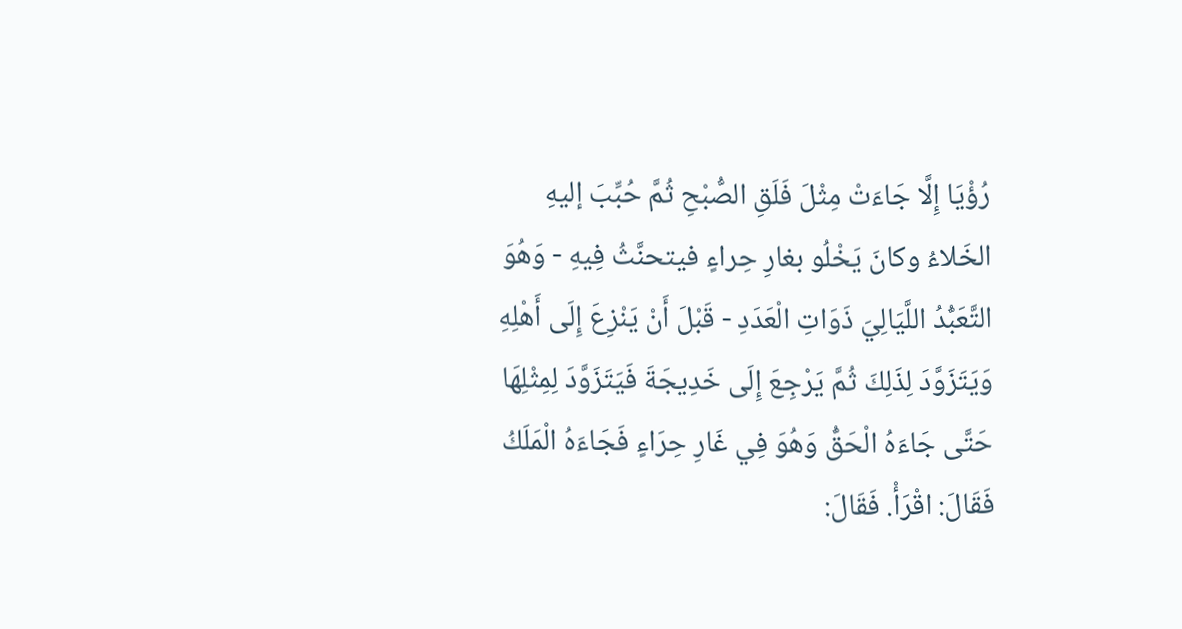رُؤْيَا إِلَّا جَاءَتْ مِثْلَ فَلَقِ الصُّبْحِ ثُمَّ حُبِّبَ إليهِ الخَلاءُ وكانَ يَخْلُو بغارِ حِراءٍ فيتحنَّثُ فِيهِ - وَهُوَ التَّعَبُّدُ اللَّيَالِيَ ذَوَاتِ الْعَدَدِ - قَبْلَ أَنْ يَنْزِعَ إِلَى أَهْلِهِ وَيَتَزَوَّدَ لِذَلِكَ ثُمَّ يَرْجِعَ إِلَى خَدِيجَةَ فَيَتَزَوَّدَ لِمِثْلِهَا حَتَّى جَاءَهُ الْحَقُّ وَهُوَ فِي غَارِ حِرَاءٍ فَجَاءَهُ الْمَلَكُ فَقَالَ: اقْرَأْ. فَقَالَ: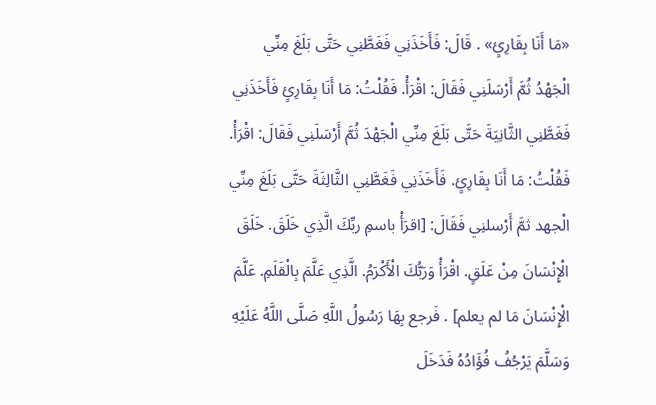«مَا أَنَا بِقَارِئٍ» . قَالَ: فَأَخَذَنِي فَغَطَّنِي حَتَّى بَلَغَ مِنِّي الْجَهْدُ ثُمَّ أَرْسَلَنِي فَقَالَ: اقْرَأْ. فَقُلْتُ: مَا أَنَا بِقَارِئٍ فَأَخَذَنِي فَغَطَّنِي الثَّانِيَةَ حَتَّى بَلَغَ مِنِّي الْجَهْدَ ثُمَّ أَرْسَلَنِي فَقَالَ: اقْرَأْ. فَقُلْتُ: مَا أَنَا بِقَارِئٍ. فَأَخَذَنِي فَغَطَّنِي الثَّالِثَةَ حَتَّى بَلَغَ مِنِّي الْجهد ثمَّ أَرْسلنِي فَقَالَ: [اقرَأْ باسمِ ربِّكَ الَّذِي خَلَقَ. خَلَقَ الْإِنْسَانَ مِنْ عَلَقٍ. اقْرَأْ وَرَبُّكَ الْأَكْرَمُ. الَّذِي عَلَّمَ بِالْقَلَمِ. عَلَّمَ الْإِنْسَانَ مَا لم يعلم] . فَرجع بِهَا رَسُولُ اللَّهِ صَلَّى اللَّهُ عَلَيْهِ وَسَلَّمَ يَرْجُفُ فُؤَادُهُ فَدَخَلَ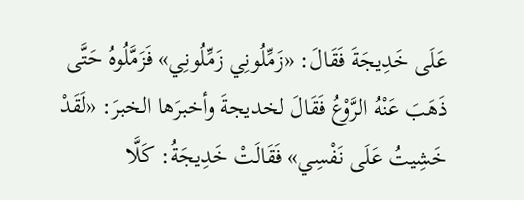عَلَى خَدِيجَةَ فَقَالَ: «زَمِّلُونِي زَمِّلُونِي» فَزَمَّلُوهُ حَتَّى ذَهَبَ عَنْهُ الرَّوْعُ فَقَالَ لخديجةَ وأخبرَها الخبرَ: «لَقَدْ خَشِيتُ عَلَى نَفْسِي» فَقَالَتْ خَدِيجَةُ: كَلَّا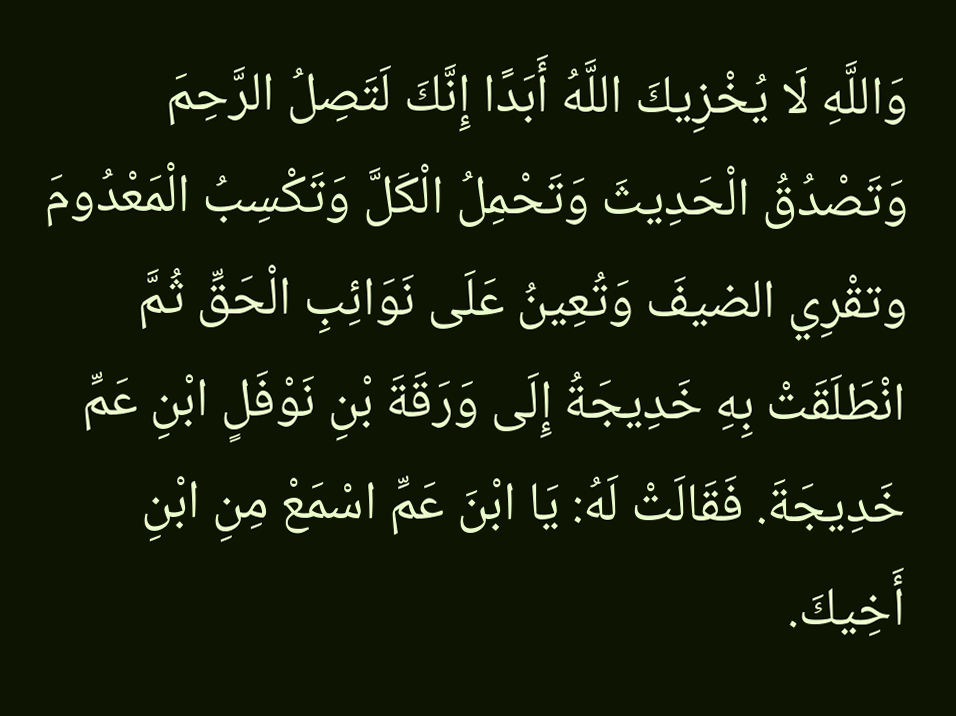وَاللَّهِ لَا يُخْزِيكَ اللَّهُ أَبَدًا إِنَّكَ لَتَصِلُ الرَّحِمَ وَتَصْدُقُ الْحَدِيثَ وَتَحْمِلُ الْكَلَّ وَتَكْسِبُ الْمَعْدُومَ وتقْرِي الضيفَ وَتُعِينُ عَلَى نَوَائِبِ الْحَقِّ ثُمَّ انْطَلَقَتْ بِهِ خَدِيجَةُ إِلَى وَرَقَةَ بْنِ نَوْفَلٍ ابْنِ عَمِّ خَدِيجَةَ. فَقَالَتْ لَهُ: يَا ابْنَ عَمِّ اسْمَعْ مِنِ ابْنِ أَخِيكَ.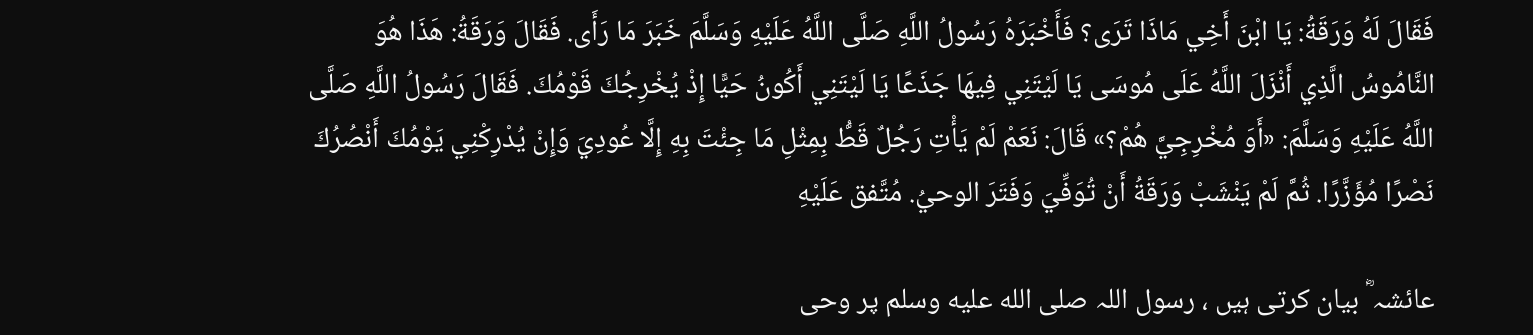فَقَالَ لَهُ وَرَقَةُ: يَا ابْنَ أَخِي مَاذَا تَرَى؟ فَأَخْبَرَهُ رَسُولُ اللَّهِ صَلَّى اللَّهُ عَلَيْهِ وَسَلَّمَ خَبَرَ مَا رَأَى. فَقَالَ وَرَقَةُ: هَذَا هُوَ النَّامُوسُ الَّذِي أَنْزَلَ اللَّهُ عَلَى مُوسَى يَا لَيْتَنِي فِيهَا جَذَعًا يَا لَيْتَنِي أَكُونُ حَيًّا إِذْ يُخْرِجُكَ قَوْمُكَ. فَقَالَ رَسُولُ اللَّهِ صَلَّى اللَّهُ عَلَيْهِ وَسَلَّمَ: «أَوَ مُخْرِجِيَّ هُمْ؟» قَالَ: نَعَمْ لَمْ يَأْتِ رَجُلٌ قَطُّ بِمِثْلِ مَا جِئْتَ بِهِ إِلَّا عُودِيَ وَإِنْ يُدْرِكْنِي يَوْمُكَ أَنْصُرُكَ نَصْرًا مُؤَزَّرًا. ثُمَّ لَمْ يَنْشَبْ وَرَقَةُ أَنْ تُوَفِّيَ وَفَتَرَ الوحيُ. مُتَّفق عَلَيْهِ

عائشہ ؓ بیان کرتی ہیں ، رسول اللہ صلى الله عليه وسلم پر وحی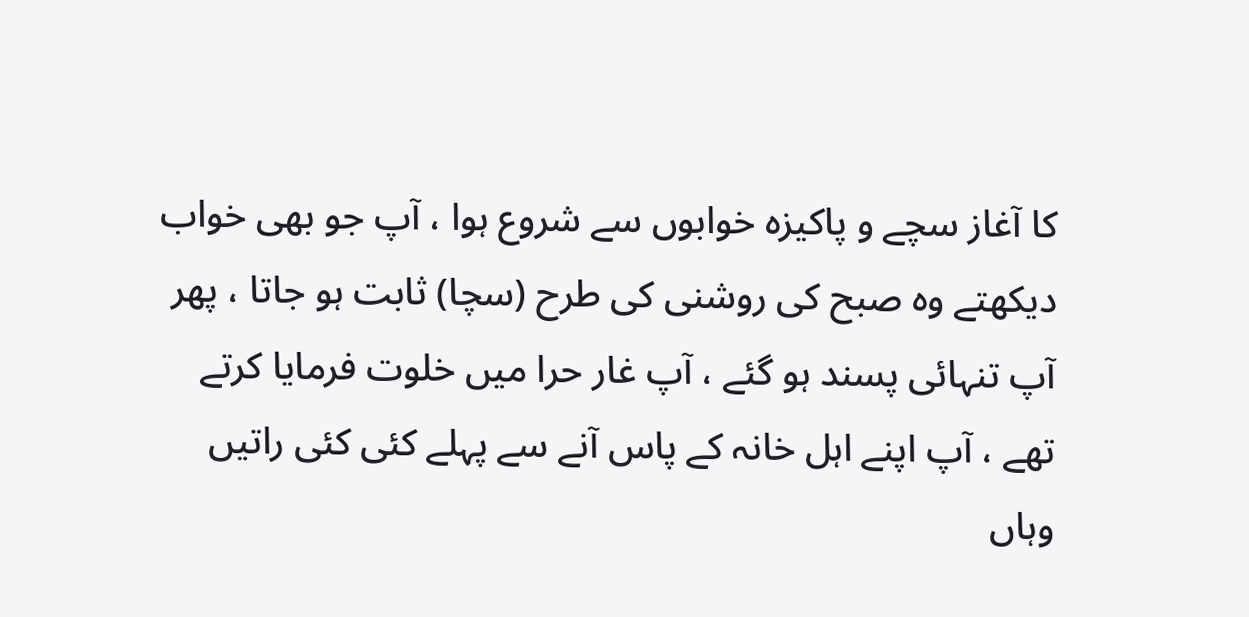کا آغاز سچے و پاکیزہ خوابوں سے شروع ہوا ، آپ جو بھی خواب دیکھتے وہ صبح کی روشنی کی طرح (سچا) ثابت ہو جاتا ، پھر آپ تنہائی پسند ہو گئے ، آپ غار حرا میں خلوت فرمایا کرتے تھے ، آپ اپنے اہل خانہ کے پاس آنے سے پہلے کئی کئی راتیں وہاں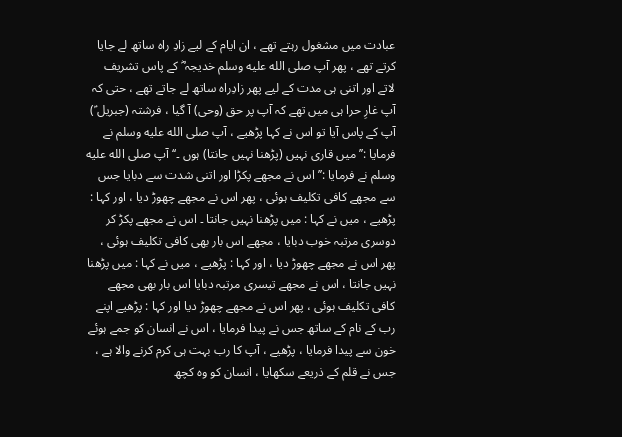عبادت میں مشغول رہتے تھے ، ان ایام کے لیے زادِ راہ ساتھ لے جایا کرتے تھے ، پھر آپ صلى الله عليه وسلم خدیجہ ؓ کے پاس تشریف لاتے اور اتنی ہی مدت کے لیے پھر زادِراہ ساتھ لے جاتے تھے ، حتی کہ آپ غارِ حرا ہی میں تھے کہ آپ پر حق (وحی) آ گیا ، فرشتہ (جبریل ؑ) آپ کے پاس آیا تو اس نے کہا پڑھیے ، آپ صلى الله عليه وسلم نے فرمایا :’’ میں قاری نہیں (پڑھنا نہیں جانتا) ہوں ۔‘‘ آپ صلى الله عليه وسلم نے فرمایا :’’ اس نے مجھے پکڑا اور اتنی شدت سے دبایا جس سے مجھے کافی تکلیف ہوئی ، پھر اس نے مجھے چھوڑ دیا ، اور کہا : پڑھیے ، میں نے کہا : میں پڑھنا نہیں جانتا ۔ اس نے مجھے پکڑ کر دوسری مرتبہ خوب دبایا ، مجھے اس بار بھی کافی تکلیف ہوئی ، پھر اس نے مجھے چھوڑ دیا ، اور کہا : پڑھیے ، میں نے کہا : میں پڑھنا نہیں جانتا ، اس نے مجھے تیسری مرتبہ دبایا اس بار بھی مجھے کافی تکلیف ہوئی ، پھر اس نے مجھے چھوڑ دیا اور کہا : پڑھیے اپنے رب کے نام کے ساتھ جس نے پیدا فرمایا ، اس نے انسان کو جمے ہوئے خون سے پیدا فرمایا ، پڑھیے ، آپ کا رب بہت ہی کرم کرنے والا ہے ، جس نے قلم کے ذریعے سکھایا ، انسان کو وہ کچھ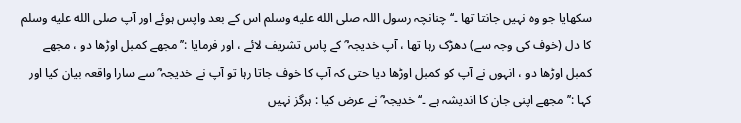سکھایا جو وہ نہیں جانتا تھا ۔‘‘ چنانچہ رسول اللہ صلى الله عليه وسلم اس کے بعد واپس ہوئے اور آپ صلى الله عليه وسلم کا دل (خوف کی وجہ سے) دھڑک رہا تھا ، آپ خدیجہ ؓ کے پاس تشریف لائے ، اور فرمایا :’’ مجھے کمبل اوڑھا دو ، مجھے کمبل اوڑھا دو ، انہوں نے آپ کو کمبل اوڑھا دیا حتی کہ آپ کا خوف جاتا رہا تو آپ نے خدیجہ ؓ سے سارا واقعہ بیان کیا اور کہا :’’ مجھے اپنی جان کا اندیشہ ہے ۔‘‘ خدیجہ ؓ نے عرض کیا : ہرگز نہیں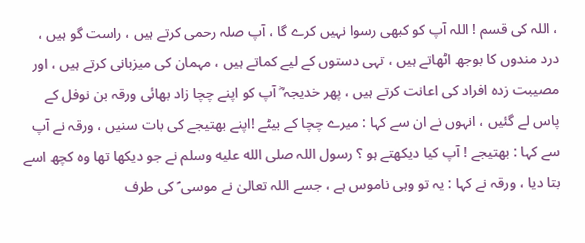، اللہ کی قسم ! اللہ آپ کو کبھی رسوا نہیں کرے گا ، آپ صلہ رحمی کرتے ہیں ، راست گو ہیں ، درد مندوں کا بوجھ اٹھاتے ہیں ، تہی دستوں کے لیے کماتے ہیں ، مہمان کی میزبانی کرتے ہیں ، اور مصیبت زدہ افراد کی اعانت کرتے ہیں ، پھر خدیجہ ؓ آپ کو اپنے چچا زاد بھائی ورقہ بن نوفل کے پاس لے گئیں ، انہوں نے ان سے کہا : میرے چچا کے بیٹے !اپنے بھتیجے کی بات سنیں ، ورقہ نے آپ سے کہا : بھتیجے ! آپ کیا دیکھتے ہو ؟ رسول اللہ صلى الله عليه وسلم نے جو دیکھا تھا وہ کچھ اسے بتا دیا ، ورقہ نے کہا : یہ تو وہی ناموس ہے ، جسے اللہ تعالیٰ نے موسی ؑ کی طرف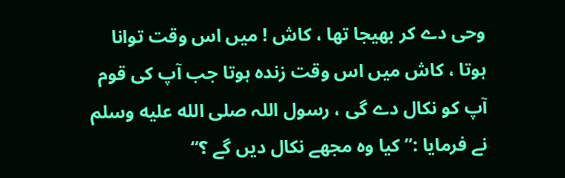وحی دے کر بھیجا تھا ، کاش ! میں اس وقت توانا ہوتا ، کاش میں اس وقت زندہ ہوتا جب آپ کی قوم آپ کو نکال دے گی ، رسول اللہ صلى الله عليه وسلم نے فرمایا :’’ کیا وہ مجھے نکال دیں گے ؟‘‘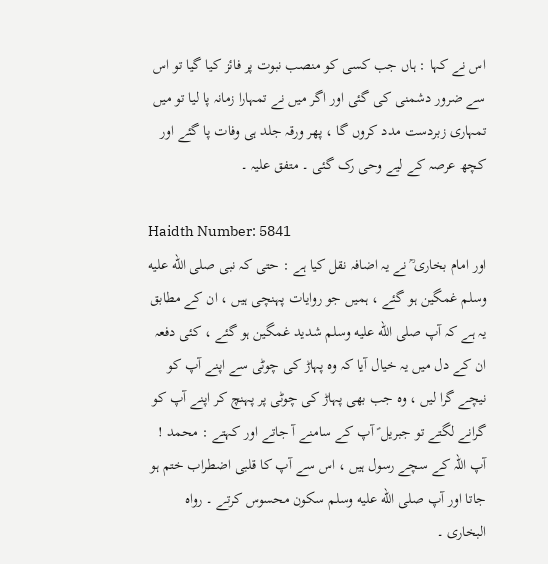اس نے کہا : ہاں جب کسی کو منصب نبوت پر فائز کیا گیا تو اس سے ضرور دشمنی کی گئی اور اگر میں نے تمہارا زمانہ پا لیا تو میں تمہاری زبردست مدد کروں گا ، پھر ورقہ جلد ہی وفات پا گئے اور کچھ عرصہ کے لیے وحی رک گئی ۔ متفق علیہ ۔

Haidth Number: 5841
اور امام بخاری ؒ نے یہ اضافہ نقل کیا ہے : حتی کہ نبی صلى الله عليه وسلم غمگین ہو گئے ، ہمیں جو روایات پہنچی ہیں ، ان کے مطابق یہ ہے کہ آپ صلى الله عليه وسلم شدید غمگین ہو گئے ، کئی دفعہ ان کے دل میں یہ خیال آیا کہ وہ پہاڑ کی چوٹی سے اپنے آپ کو نیچے گرا لیں ، وہ جب بھی پہاڑ کی چوٹی پر پہنچ کر اپنے آپ کو گرانے لگتے تو جبریل ؑ آپ کے سامنے آ جاتے اور کہتے : محمد ! آپ اللہ کے سچے رسول ہیں ، اس سے آپ کا قلبی اضطراب ختم ہو جاتا اور آپ صلى الله عليه وسلم سکون محسوس کرتے ۔ رواہ البخاری ۔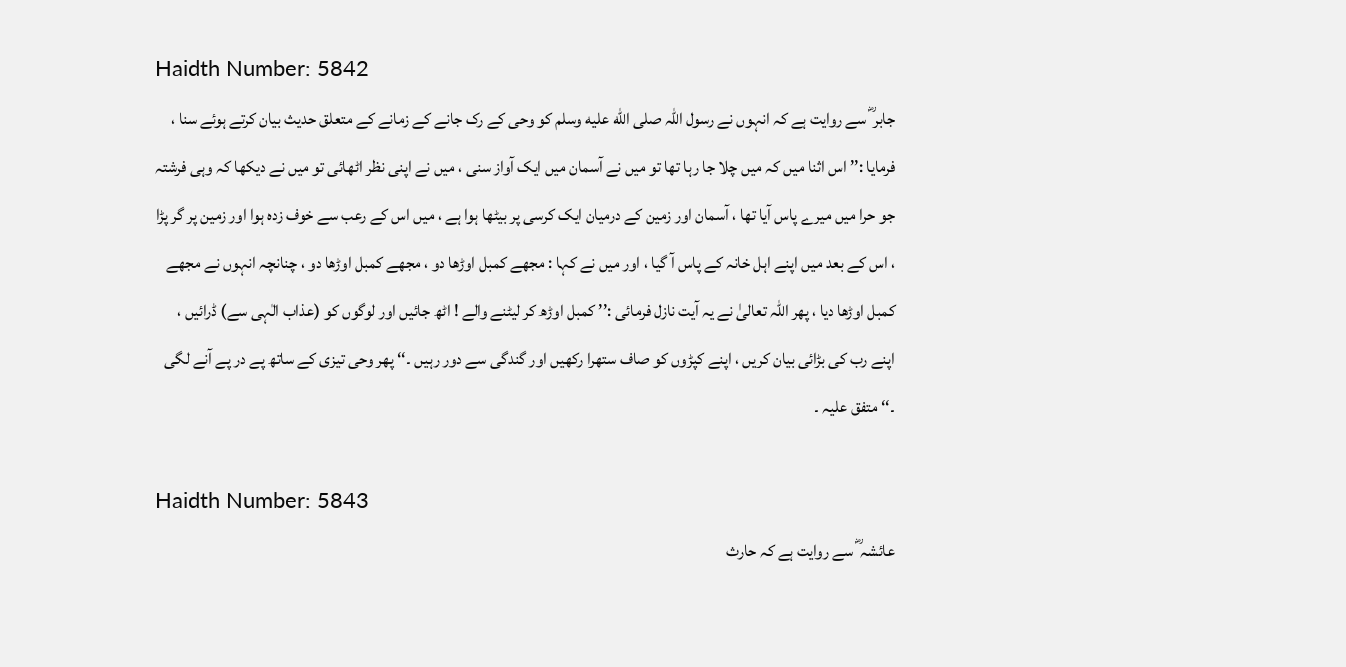Haidth Number: 5842
جابر ؓ سے روایت ہے کہ انہوں نے رسول اللہ صلى الله عليه وسلم کو وحی کے رک جانے کے زمانے کے متعلق حدیث بیان کرتے ہوئے سنا ، فرمایا :’’ اس اثنا میں کہ میں چلا جا رہا تھا تو میں نے آسمان میں ایک آواز سنی ، میں نے اپنی نظر اٹھائی تو میں نے دیکھا کہ وہی فرشتہ جو حرا میں میرے پاس آیا تھا ، آسمان اور زمین کے درمیان ایک کرسی پر بیٹھا ہوا ہے ، میں اس کے رعب سے خوف زدہ ہوا اور زمین پر گر پڑا ، اس کے بعد میں اپنے اہل خانہ کے پاس آ گیا ، اور میں نے کہا : مجھے کمبل اوڑھا دو ، مجھے کمبل اوڑھا دو ، چنانچہ انہوں نے مجھے کمبل اوڑھا دیا ، پھر اللہ تعالیٰ نے یہ آیت نازل فرمائی :’’ کمبل اوڑھ کر لیٹنے والے ! اٹھ جائیں اور لوگوں کو (عذاب الٰہی سے) ڈرائیں ، اپنے رب کی بڑائی بیان کریں ، اپنے کپڑوں کو صاف ستھرا رکھیں اور گندگی سے دور رہیں ۔‘‘ پھر وحی تیزی کے ساتھ پے در پے آنے لگی ۔‘‘ متفق علیہ ۔

Haidth Number: 5843
عائشہ ؓ سے روایت ہے کہ حارث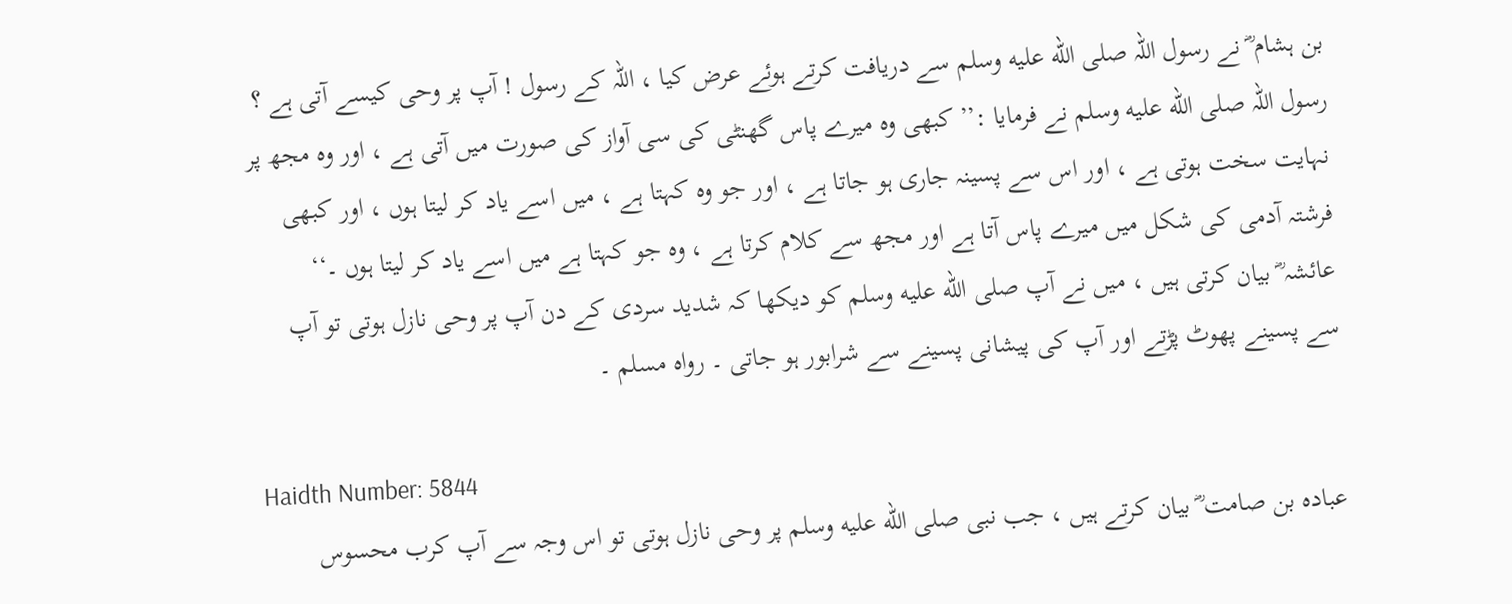بن ہشام ؓ نے رسول اللہ صلى الله عليه وسلم سے دریافت کرتے ہوئے عرض کیا ، اللہ کے رسول ! آپ پر وحی کیسے آتی ہے ؟ رسول اللہ صلى الله عليه وسلم نے فرمایا :’’ کبھی وہ میرے پاس گھنٹی کی سی آواز کی صورت میں آتی ہے ، اور وہ مجھ پر نہایت سخت ہوتی ہے ، اور اس سے پسینہ جاری ہو جاتا ہے ، اور جو وہ کہتا ہے ، میں اسے یاد کر لیتا ہوں ، اور کبھی فرشتہ آدمی کی شکل میں میرے پاس آتا ہے اور مجھ سے کلام کرتا ہے ، وہ جو کہتا ہے میں اسے یاد کر لیتا ہوں ۔‘‘ عائشہ ؓ بیان کرتی ہیں ، میں نے آپ صلى الله عليه وسلم کو دیکھا کہ شدید سردی کے دن آپ پر وحی نازل ہوتی تو آپ سے پسینے پھوٹ پڑتے اور آپ کی پیشانی پسینے سے شرابور ہو جاتی ۔ رواہ مسلم ۔

Haidth Number: 5844
عبادہ بن صامت ؓ بیان کرتے ہیں ، جب نبی صلى الله عليه وسلم پر وحی نازل ہوتی تو اس وجہ سے آپ کرب محسوس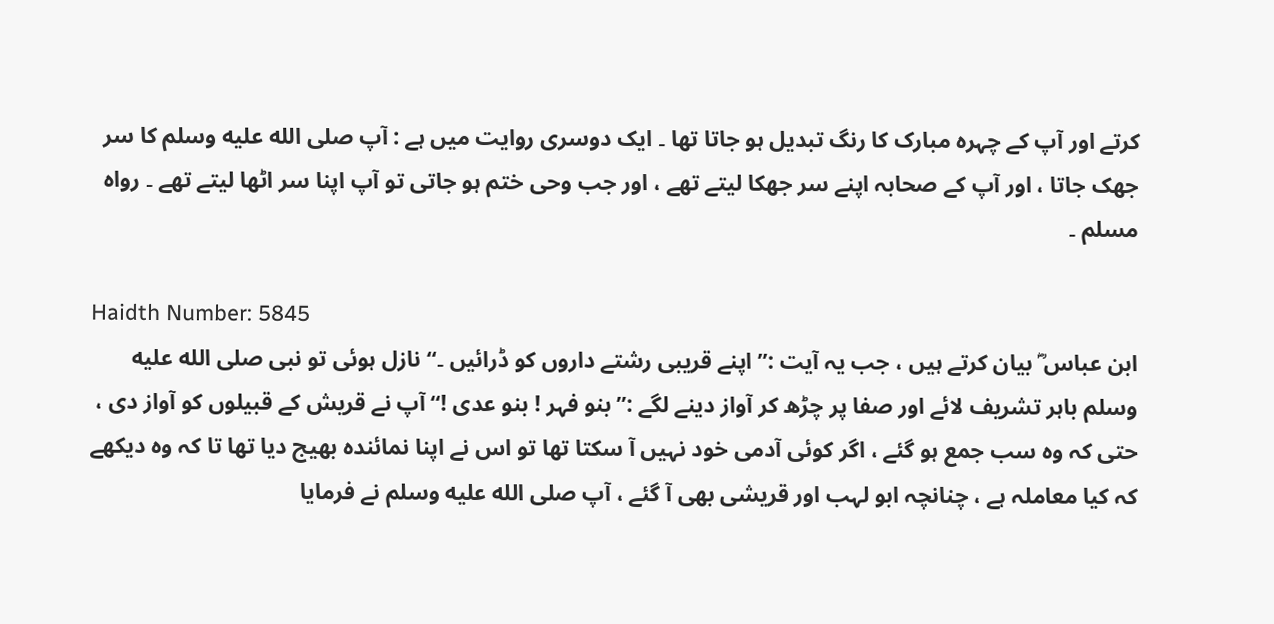کرتے اور آپ کے چہرہ مبارک کا رنگ تبدیل ہو جاتا تھا ۔ ایک دوسری روایت میں ہے : آپ صلى الله عليه وسلم کا سر جھک جاتا ، اور آپ کے صحابہ اپنے سر جھکا لیتے تھے ، اور جب وحی ختم ہو جاتی تو آپ اپنا سر اٹھا لیتے تھے ۔ رواہ مسلم ۔

Haidth Number: 5845
ابن عباس ؓ بیان کرتے ہیں ، جب یہ آیت :’’ اپنے قریبی رشتے داروں کو ڈرائیں ۔‘‘ نازل ہوئی تو نبی صلى الله عليه وسلم باہر تشریف لائے اور صفا پر چڑھ کر آواز دینے لگے :’’ بنو فہر ! بنو عدی !‘‘ آپ نے قریش کے قبیلوں کو آواز دی ، حتی کہ وہ سب جمع ہو گئے ، اگر کوئی آدمی خود نہیں آ سکتا تھا تو اس نے اپنا نمائندہ بھیج دیا تھا تا کہ وہ دیکھے کہ کیا معاملہ ہے ، چنانچہ ابو لہب اور قریشی بھی آ گئے ، آپ صلى الله عليه وسلم نے فرمایا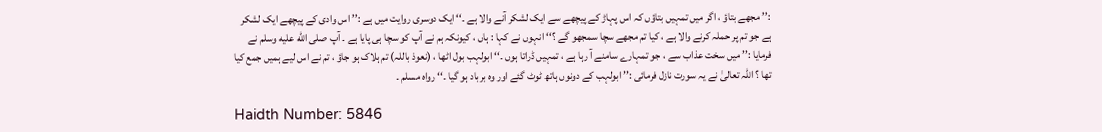:’’ مجھے بتاؤ ، اگر میں تمہیں بتاؤں کہ اس پہاڑ کے پیچھے سے ایک لشکر آنے والا ہے ۔‘‘ ایک دوسری روایت میں ہے :’’ اس وادی کے پیچھے ایک لشکر ہے جو تم پر حملہ کرنے والا ہے ، کیا تم مجھے سچا سمجھو گے ؟‘‘ انہوں نے کہا : ہاں ، کیونکہ ہم نے آپ کو سچا ہی پایا ہے ۔ آپ صلى الله عليه وسلم نے فرمایا :’’ میں سخت عذاب سے ، جو تمہارے سامنے آ رہا ہے ، تمہیں ڈراتا ہوں ۔‘‘ ابولہب بول اٹھا ، (نعوذ باللہ) تم ہلاک ہو جاؤ ، تم نے اس لیے ہمیں جمع کیا تھا ؟ اللہ تعالیٰ نے یہ سورت نازل فرمائی :’’ ابولہب کے دونوں ہاتھ ٹوٹ گئے اور وہ برباد ہو گیا ۔‘‘ رواہ مسلم ۔

Haidth Number: 5846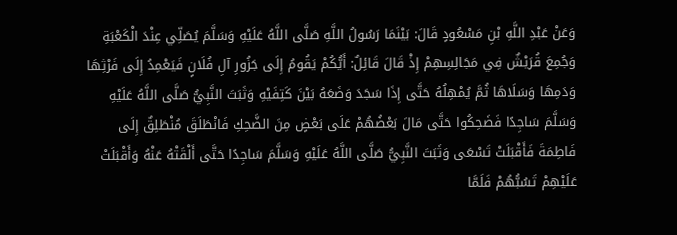وَعَنْ عَبْدِ اللَّهِ بْنِ مَسْعُودٍ قَالَ: بَيْنَمَا رَسُولُ اللَّهِ صَلَّى اللَّهُ عَلَيْهِ وَسَلَّمَ يُصَلِّي عِنْدَ الْكَعْبَةِ وَجُمِعَ قُرَيْشٌ فِي مَجَالِسِهِمْ إِذْ قَالَ قَائِلٌ: أَيُّكُمْ يَقُومُ إِلَى جَزُورِ آلِ فُلَانٍ فَيَعْمِدُ إِلَى فَرْثِهَا وَدَمِهَا وَسَلَاهَا ثُمَّ يُمْهِلُهُ حَتَّى إِذَا سَجَدَ وَضَعَهُ بَيْنَ كَتِفَيْهِ وَثَبَتَ النَّبِيُّ صَلَّى اللَّهُ عَلَيْهِ وَسَلَّمَ سَاجِدًا فَضَحِكُوا حَتَّى مَالَ بَعْضُهُمْ عَلَى بَعْضٍ مِنَ الضَّحِكِ فَانْطَلَقَ مُنْطَلِقٌ إِلَى فَاطِمَةَ فَأَقْبَلَتْ تَسْعَى وَثَبَتَ النَّبِيُّ صَلَّى اللَّهُ عَلَيْهِ وَسَلَّمَ سَاجِدًا حَتَّى أَلْقَتْهُ عَنْهُ وَأَقْبَلَتْ عَلَيْهِمْ تَسُبُّهُمْ فَلَمَّا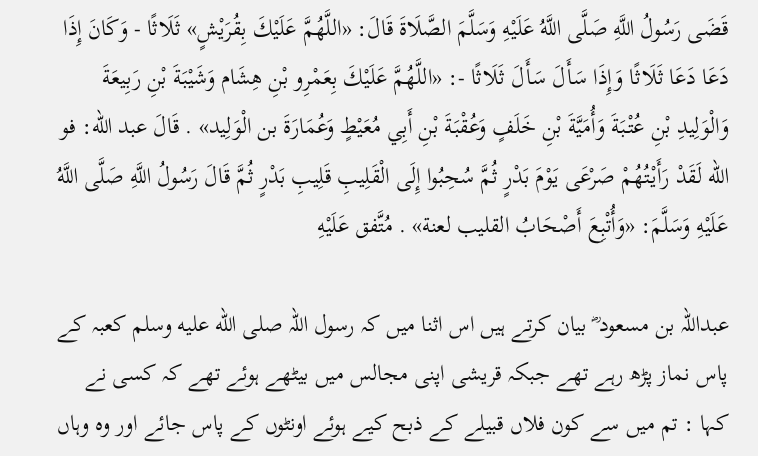قَضَى رَسُولُ اللَّهِ صَلَّى اللَّهُ عَلَيْهِ وَسَلَّمَ الصَّلَاةَ قَالَ: «اللَّهُمَّ عَلَيْكَ بِقُرَيْشٍ» ثَلَاثًا - وَكَانَ إِذَا دَعَا دَعَا ثَلَاثًا وَإِذَا سَأَلَ سَأَلَ ثَلَاثًا -: «اللَّهُمَّ عَلَيْكَ بِعَمْرِو بْنِ هِشَام وَشَيْبَةَ بْنِ رَبِيعَةَ وَالْوَلِيدِ بْنِ عُتْبَةَ وَأُمَيَّةَ بْنِ خَلَفٍ وَعُقْبَةَ بْنِ أَبِي مُعَيْطٍ وَعُمَارَةَ بن الْوَلِيد» . قَالَ عبد الله: فو الله لَقَدْ رَأَيْتُهُمْ صَرْعَى يَوْمَ بَدْرٍ ثُمَّ سُحِبُوا إِلَى الْقَلِيبِ قَلِيبِ بَدْرٍ ثُمَّ قَالَ رَسُولُ اللَّهِ صَلَّى اللَّهُ عَلَيْهِ وَسَلَّمَ: «وَأُتْبِعَ أَصْحَابُ القليب لعنة» . مُتَّفق عَلَيْهِ

عبداللہ بن مسعود ؓ بیان کرتے ہیں اس اثنا میں کہ رسول اللہ صلى الله عليه وسلم کعبہ کے پاس نماز پڑھ رہے تھے جبکہ قریشی اپنی مجالس میں بیٹھے ہوئے تھے کہ کسی نے کہا : تم میں سے کون فلاں قبیلے کے ذبح کیے ہوئے اونٹوں کے پاس جائے اور وہ وہاں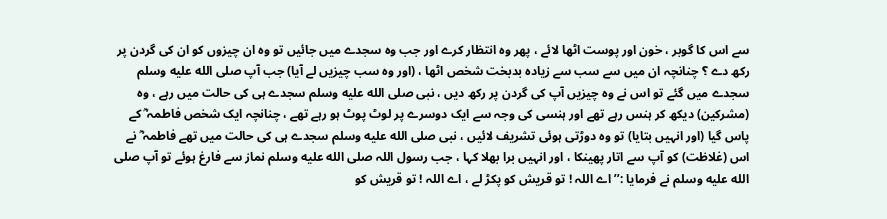سے اس کا گوبر ، خون اور پوست اٹھا لائے ، پھر وہ انتظار کرے اور جب وہ سجدے میں جائیں تو وہ ان چیزوں کو ان کی گردن پر رکھ دے ؟ چنانچہ ان میں سے سب سے زیادہ بدبخت شخص اٹھا ، (اور وہ سب چیزیں لے آیا) جب آپ صلى الله عليه وسلم سجدے میں گئے تو اس نے وہ چیزیں آپ کی گردن پر رکھ دیں ، نبی صلى الله عليه وسلم سجدے ہی کی حالت میں رہے ، وہ (مشرکین) دیکھ کر ہنس رہے تھے اور ہنسی کی وجہ سے ایک دوسرے پر لوٹ پوٹ ہو رہے تھے ، چنانچہ ایک شخص فاطمہ ؓ کے پاس گیا (اور انہیں بتایا) تو وہ دوڑتی ہوئی تشریف لائیں ، نبی صلى الله عليه وسلم سجدے ہی کی حالت میں تھے فاطمہ ؓ نے اس (غلاظت) کو آپ سے اتار پھینکا ، اور انہیں برا بھلا کہا ، جب رسول اللہ صلى الله عليه وسلم نماز سے فارغ ہوئے تو آپ صلى الله عليه وسلم نے فرمایا :’’ اے اللہ ! تو قریش کو پکڑ لے ، اے اللہ ! تو قریش کو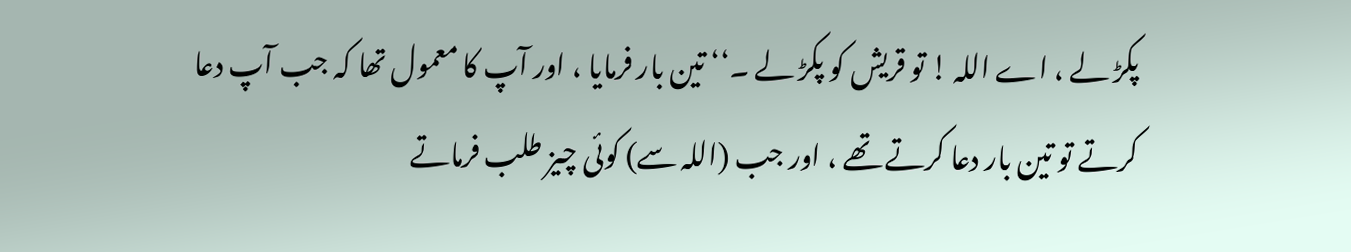پکڑ لے ، اے اللہ ! تو قریش کو پکڑ لے ۔‘‘ تین بار فرمایا ، اور آپ کا معمول تھا کہ جب آپ دعا کرتے تو تین بار دعا کرتے تھے ، اور جب (اللہ سے) کوئی چیز طلب فرماتے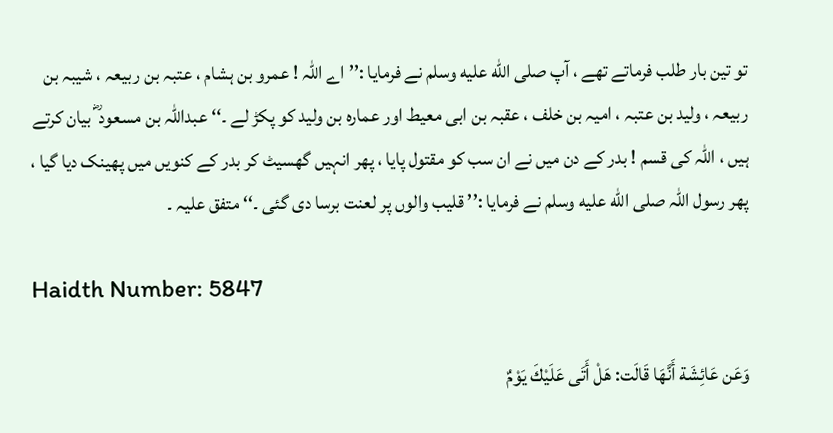تو تین بار طلب فرماتے تھے ، آپ صلى الله عليه وسلم نے فرمایا :’’ اے اللہ ! عمرو بن ہشام ، عتبہ بن ربیعہ ، شیبہ بن ربیعہ ، ولید بن عتبہ ، امیہ بن خلف ، عقبہ بن ابی معیط اور عمارہ بن ولید کو پکڑ لے ۔‘‘ عبداللہ بن مسعود ؓ بیان کرتے ہیں ، اللہ کی قسم ! بدر کے دن میں نے ان سب کو مقتول پایا ، پھر انہیں گھسیٹ کر بدر کے کنویں میں پھینک دیا گیا ، پھر رسول اللہ صلى الله عليه وسلم نے فرمایا :’’ قلیب والوں پر لعنت برسا دی گئی ۔‘‘ متفق علیہ ۔

Haidth Number: 5847

وَعَن عَائِشَة أَنَّهَا قَالَت: هَلْ أَتَى عَلَيْكَ يَوْمٌ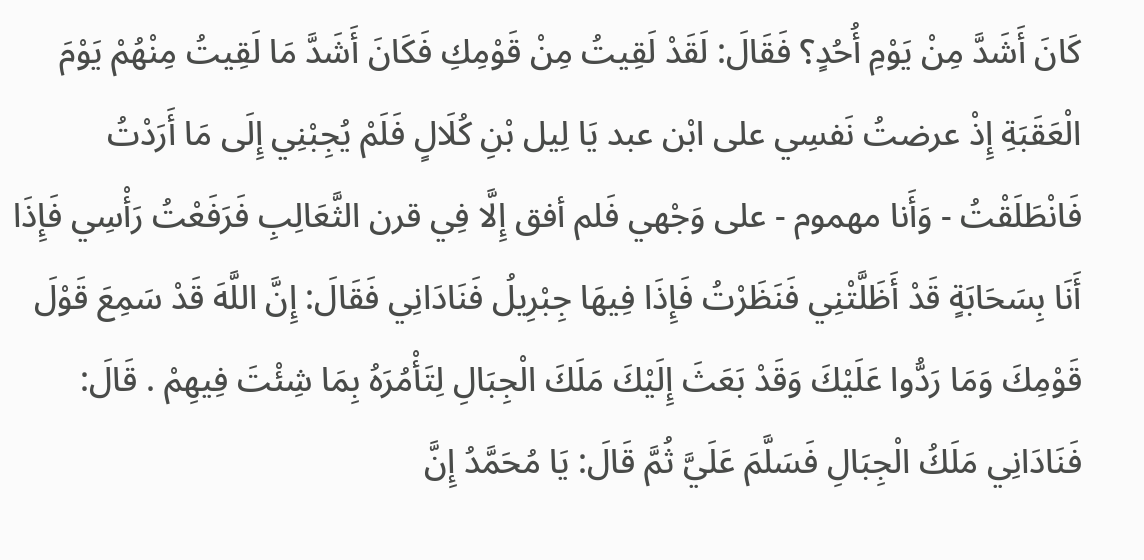كَانَ أَشَدَّ مِنْ يَوْمِ أُحُدٍ؟ فَقَالَ: لَقَدْ لَقِيتُ مِنْ قَوْمِكِ فَكَانَ أَشَدَّ مَا لَقِيتُ مِنْهُمْ يَوْمَ الْعَقَبَةِ إِذْ عرضتُ نَفسِي على ابْن عبد يَا لِيل بْنِ كُلَالٍ فَلَمْ يُجِبْنِي إِلَى مَا أَرَدْتُ فَانْطَلَقْتُ - وَأَنا مهموم - على وَجْهي فَلم أفق إِلَّا فِي قرن الثَّعَالِبِ فَرَفَعْتُ رَأْسِي فَإِذَا أَنَا بِسَحَابَةٍ قَدْ أَظَلَّتْنِي فَنَظَرْتُ فَإِذَا فِيهَا جِبْرِيلُ فَنَادَانِي فَقَالَ: إِنَّ اللَّهَ قَدْ سَمِعَ قَوْلَ قَوْمِكَ وَمَا رَدُّوا عَلَيْكَ وَقَدْ بَعَثَ إِلَيْكَ مَلَكَ الْجِبَالِ لِتَأْمُرَهُ بِمَا شِئْتَ فِيهِمْ . قَالَ: فَنَادَانِي مَلَكُ الْجِبَالِ فَسَلَّمَ عَلَيَّ ثُمَّ قَالَ: يَا مُحَمَّدُ إِنَّ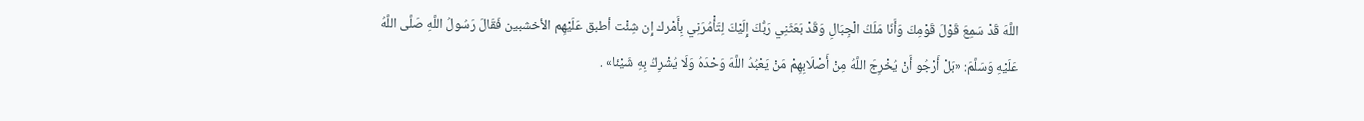اللَّهَ قَدْ سَمِعَ قَوْلَ قَوْمِكَ وَأَنَا مَلَكُ الْجِبَالِ وَقَدْ بَعَثَنِي رَبُّكَ إِلَيْكَ لِتَأْمُرَنِي بِأَمْرك إِن شِئْت أطبق عَلَيْهِم الأخشبين فَقَالَ رَسُولُ اللَّهِ صَلَّى اللَّهُ عَلَيْهِ وَسَلَّمَ: «بَلْ أَرْجُو أَنْ يُخْرِجَ اللَّهُ مِنْ أَصْلَابِهِمْ مَنْ يَعْبُدُ اللَّهَ وَحْدَهُ وَلَا يُشْرِكُ بِهِ شَيْئا» .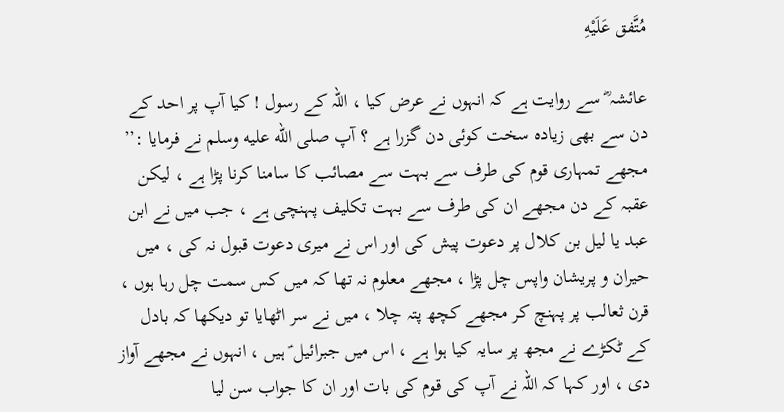مُتَّفق عَلَيْهِ

عائشہ ؓ سے روایت ہے کہ انہوں نے عرض کیا ، اللہ کے رسول ! کیا آپ پر احد کے دن سے بھی زیادہ سخت کوئی دن گزرا ہے ؟ آپ صلى الله عليه وسلم نے فرمایا :’’ مجھے تمہاری قوم کی طرف سے بہت سے مصائب کا سامنا کرنا پڑا ہے ، لیکن عقبہ کے دن مجھے ان کی طرف سے بہت تکلیف پہنچی ہے ، جب میں نے ابن عبد یا لیل بن کلال پر دعوت پیش کی اور اس نے میری دعوت قبول نہ کی ، میں حیران و پریشان واپس چل پڑا ، مجھے معلوم نہ تھا کہ میں کس سمت چل رہا ہوں ، قرن ثعالب پر پہنچ کر مجھے کچھ پتہ چلا ، میں نے سر اٹھایا تو دیکھا کہ بادل کے ٹکڑے نے مجھ پر سایہ کیا ہوا ہے ، اس میں جبرائیل ؑ ہیں ، انہوں نے مجھے آواز دی ، اور کہا کہ اللہ نے آپ کی قوم کی بات اور ان کا جواب سن لیا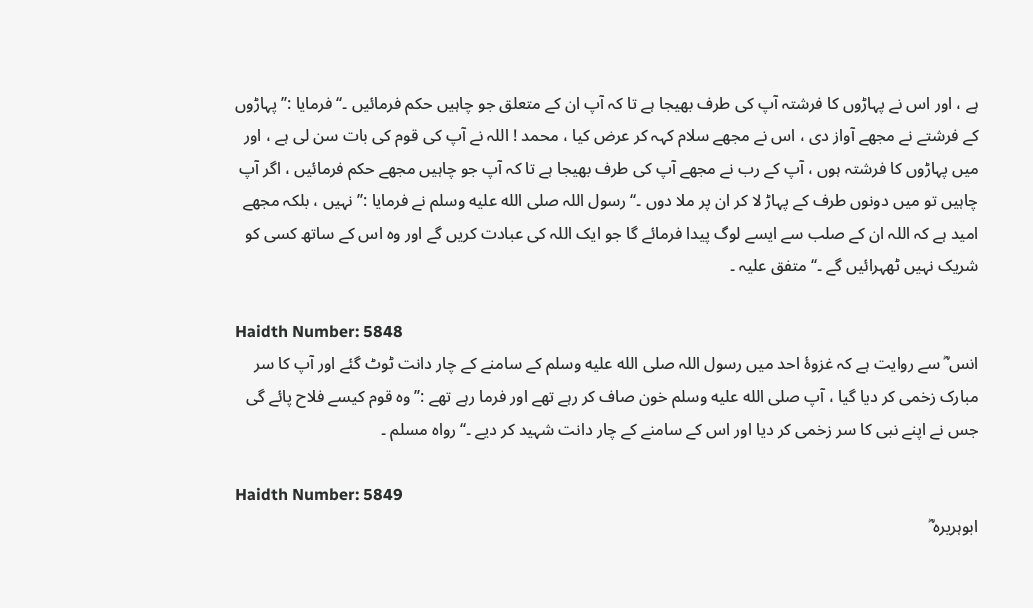ہے ، اور اس نے پہاڑوں کا فرشتہ آپ کی طرف بھیجا ہے تا کہ آپ ان کے متعلق جو چاہیں حکم فرمائیں ۔‘‘ فرمایا :’’ پہاڑوں کے فرشتے نے مجھے آواز دی ، اس نے مجھے سلام کہہ کر عرض کیا ، محمد ! اللہ نے آپ کی قوم کی بات سن لی ہے ، اور میں پہاڑوں کا فرشتہ ہوں ، آپ کے رب نے مجھے آپ کی طرف بھیجا ہے تا کہ آپ جو چاہیں مجھے حکم فرمائیں ، اگر آپ چاہیں تو میں دونوں طرف کے پہاڑ لا کر ان پر ملا دوں ۔‘‘ رسول اللہ صلى الله عليه وسلم نے فرمایا :’’ نہیں ، بلکہ مجھے امید ہے کہ اللہ ان کے صلب سے ایسے لوگ پیدا فرمائے گا جو ایک اللہ کی عبادت کریں گے اور وہ اس کے ساتھ کسی کو شریک نہیں ٹھہرائیں گے ۔‘‘ متفق علیہ ۔

Haidth Number: 5848
انس ؓ سے روایت ہے کہ غزوۂ احد میں رسول اللہ صلى الله عليه وسلم کے سامنے کے چار دانت ٹوٹ گئے اور آپ کا سر مبارک زخمی کر دیا گیا ، آپ صلى الله عليه وسلم خون صاف کر رہے تھے اور فرما رہے تھے :’’ وہ قوم کیسے فلاح پائے گی جس نے اپنے نبی کا سر زخمی کر دیا اور اس کے سامنے کے چار دانت شہید کر دیے ۔‘‘ رواہ مسلم ۔

Haidth Number: 5849
ابوہریرہ ؓ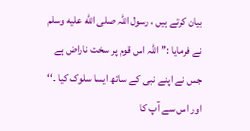بیان کرتے ہیں ، رسول اللہ صلى الله عليه وسلم نے فرمایا :’’ اللہ اس قوم پر سخت ناراض ہے جس نے اپنے نبی کے ساتھ ایسا سلوک کیا ۔‘‘ اور اس سے آپ کا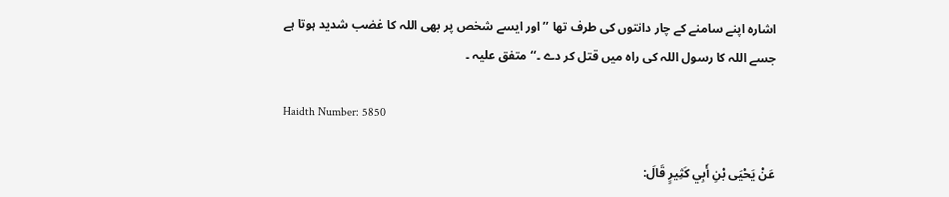اشارہ اپنے سامنے کے چار دانتوں کی طرف تھا ’’ اور ایسے شخص پر بھی اللہ کا غضب شدید ہوتا ہے جسے اللہ کا رسول اللہ کی راہ میں قتل کر دے ۔‘‘ متفق علیہ ۔

Haidth Number: 5850

عَنْ يَحْيَى بْنِ أَبِي كَثِيرٍ قَالَ: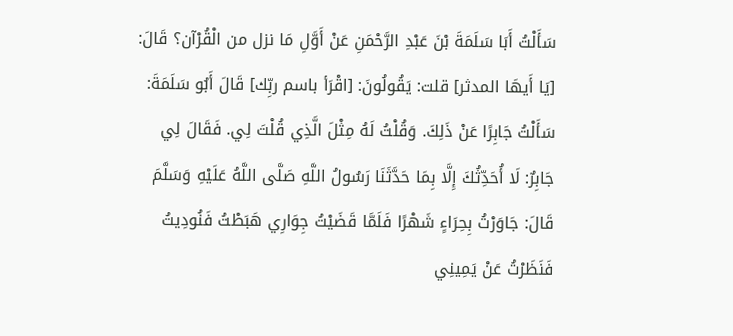سَأَلْتُ أَبَا سَلَمَةَ بْنَ عَبْدِ الرَّحْمَنِ عَنْ أَوَّلِ مَا نزل من الْقُرْآن؟ قَالَ: [يَا أَيهَا المدثر] قلت: يَقُولُونَ: [اقْرَأ باسم ربِّك] قَالَ أَبُو سَلَمَةَ: سَأَلْتُ جَابِرًا عَنْ ذَلِكَ. وَقُلْتُ لَهُ مِثْلَ الَّذِي قُلْتَ لِي. فَقَالَ لِي جَابِرٌ: لَا أُحَدِّثُكَ إِلَّا بِمَا حَدَّثَنَا رَسُولُ اللَّهِ صَلَّى اللَّهُ عَلَيْهِ وَسَلَّمَ قَالَ: جَاوَرْتُ بِحِرَاءٍ شَهْرًا فَلَمَّا قَضَيْتُ جِوَارِي هَبَطْتُ فَنُودِيتُ فَنَظَرْتُ عَنْ يَمِينِي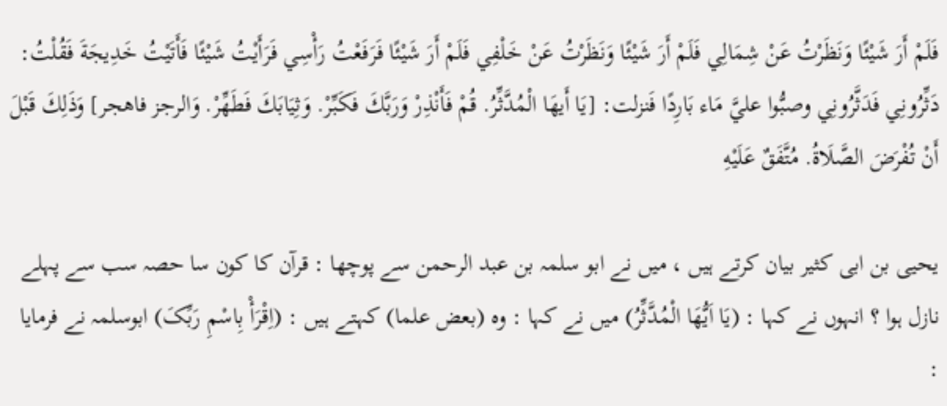فَلَمْ أَرَ شَيْئًا وَنَظَرْتُ عَنْ شِمَالِي فَلَمْ أَرَ شَيْئًا وَنَظَرْتُ عَنْ خَلْفِي فَلَمْ أَرَ شَيْئًا فَرَفَعْتُ رَأْسِي فَرَأَيْتُ شَيْئًا فَأَتَيْتُ خَدِيجَةَ فَقُلْتُ: دَثِّرُونِي فَدَثَّرُونِي وصبُّوا عليَّ مَاء بَارِدًا فَنزلت: [يَا أَيهَا الْمُدَّثِّرُ. قُمْ فَأَنْذِرْ وَرَبَّكَ فَكَبِّرْ. وَثِيَابَكَ فَطَهِّرْ. وَالرجز فاهجر] وَذَلِكَ قَبْلَ أَنْ تُفْرَضَ الصَّلَاةُ. مُتَّفَقٌ عَلَيْهِ

یحیی بن ابی کثیر بیان کرتے ہیں ، میں نے ابو سلمہ بن عبد الرحمن سے پوچھا : قرآن کا کون سا حصہ سب سے پہلے نازل ہوا ؟ انہوں نے کہا : (یَا اَیُّھَا الْمُدَّثِّرُ) میں نے کہا : وہ (بعض علما) کہتے ہیں : (اِقْرَأْ بِاسْمِ رَبِّکَ) ابوسلمہ نے فرمایا :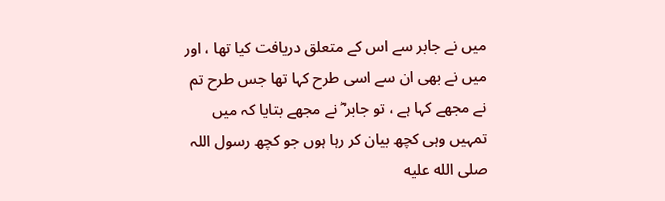میں نے جابر سے اس کے متعلق دریافت کیا تھا ، اور میں نے بھی ان سے اسی طرح کہا تھا جس طرح تم نے مجھے کہا ہے ، تو جابر ؓ نے مجھے بتایا کہ میں تمہیں وہی کچھ بیان کر رہا ہوں جو کچھ رسول اللہ صلى الله عليه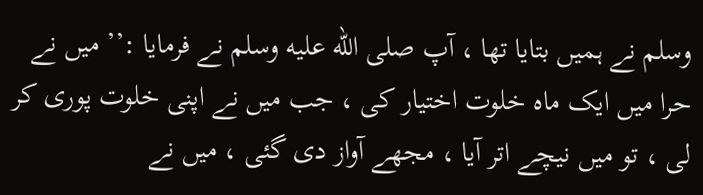وسلم نے ہمیں بتایا تھا ، آپ صلى الله عليه وسلم نے فرمایا :’’ میں نے حرا میں ایک ماہ خلوت اختیار کی ، جب میں نے اپنی خلوت پوری کر لی ، تو میں نیچے اتر آیا ، مجھے آواز دی گئی ، میں نے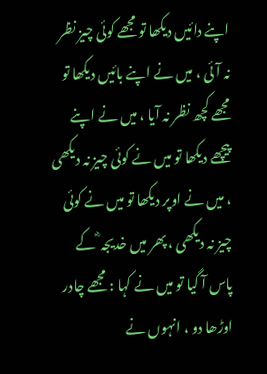اپنے دائیں دیکھا تو مجھے کوئی چیز نظر نہ آئی ، میں نے اپنے بائیں دیکھا تو مجھے کچھ نظر نہ آیا ، میں نے اپنے پیچھے دیکھا تو میں نے کوئی چیز نہ دیکھی ، میں نے اوپر دیکھا تو میں نے کوئی چیز نہ دیکھی ، پھر میں خدیجہ ؓ کے پاس آ گیا تو میں نے کہا : مجھے چادر اوڑھا دو ، انہوں نے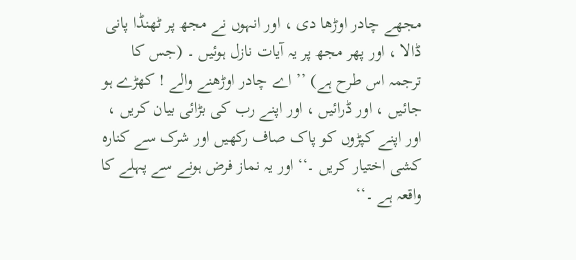مجھے چادر اوڑھا دی ، اور انہوں نے مجھ پر ٹھنڈا پانی ڈالا ، اور پھر مجھ پر یہ آیات نازل ہوئیں ۔ (جس کا ترجمہ اس طرح ہے) ’’ اے چادر اوڑھنے والے ! کھڑے ہو جائیں ، اور ڈرائیں ، اور اپنے رب کی بڑائی بیان کریں ، اور اپنے کپڑوں کو پاک صاف رکھیں اور شرک سے کنارہ کشی اختیار کریں ۔‘‘ اور یہ نماز فرض ہونے سے پہلے کا واقعہ ہے ۔‘‘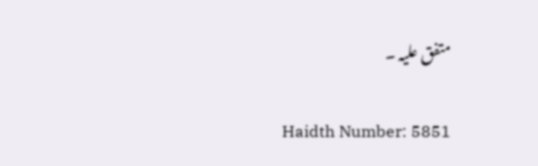متفق علیہ ۔

Haidth Number: 5851